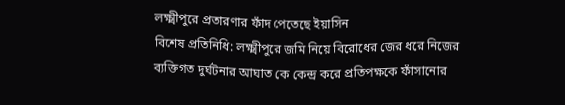লক্ষ্মীপুরে প্রতারণার ফাঁদ পেতেছে ইয়াসিন
বিশেষ প্রতিনিধি: লক্ষ্মীপুরে জমি নিয়ে বিরোধের জের ধরে নিজের ব্যক্তিগত দুর্ঘটনার আঘাত কে কেন্দ্র করে প্রতিপক্ষকে ফাঁসানোর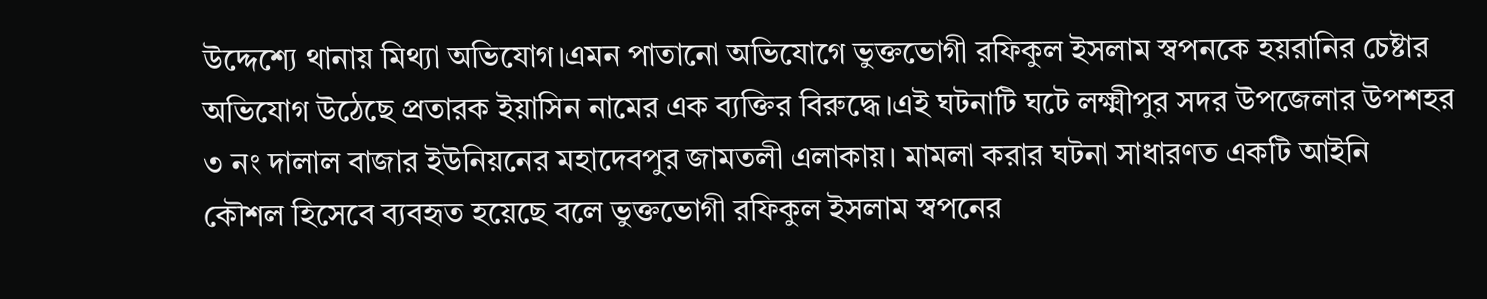উদ্দেশ্যে থানায় মিথ্যা অভিযোগ।এমন পাতানো অভিযোগে ভুক্তভোগী রফিকুল ইসলাম স্বপনকে হয়রানির চেষ্টার অভিযোগ উঠেছে প্রতারক ইয়াসিন নামের এক ব্যক্তির বিরুদ্ধে।এই ঘটনাটি ঘটে লক্ষ্মীপুর সদর উপজেলার উপশহর ৩ নং দালাল বাজার ইউনিয়নের মহাদেবপুর জামতলী এলাকায়। মামলা করার ঘটনা সাধারণত একটি আইনি কৌশল হিসেবে ব্যবহৃত হয়েছে বলে ভুক্তভোগী রফিকুল ইসলাম স্বপনের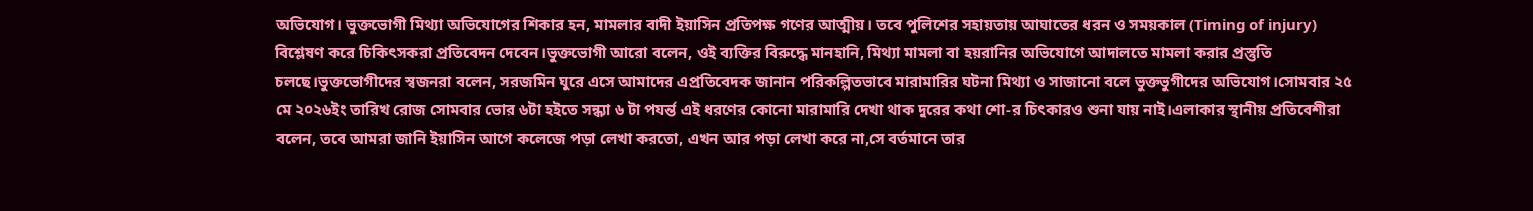অভিযোগ। ভুক্তভোগী মিথ্যা অভিযোগের শিকার হন, মামলার বাদী ইয়াসিন প্রতিপক্ষ গণের আত্মীয়। তবে পুলিশের সহায়তায় আঘাতের ধরন ও সময়কাল (Timing of injury) বিশ্লেষণ করে চিকিৎসকরা প্রতিবেদন দেবেন।ভুক্তভোগী আরো বলেন, ওই ব্যক্তির বিরুদ্ধে মানহানি, মিথ্যা মামলা বা হয়রানির অভিযোগে আদালতে মামলা করার প্রস্তুতি চলছে।ভুক্তভোগীদের স্বজনরা বলেন, সরজমিন ঘুরে এসে আমাদের এপ্রতিবেদক জানান পরিকল্পিতভাবে মারামারির ঘটনা মিথ্যা ও সাজানো বলে ভুক্তভুগীদের অভিযোগ।সোমবার ২৫ মে ২০২৬ইং তারিখ রোজ সোমবার ভোর ৬টা হইতে সন্ধ্যা ৬ টা পযর্ন্ত এই ধরণের কোনো মারামারি দেখা থাক দুরের কথা শো-র চিৎকারও শুনা যায় নাই।এলাকার স্থানীয় প্রতিবেশীরা বলেন, তবে আমরা জানি ইয়াসিন আগে কলেজে পড়া লেখা করতো, এখন আর পড়া লেখা করে না,সে বর্তমানে তার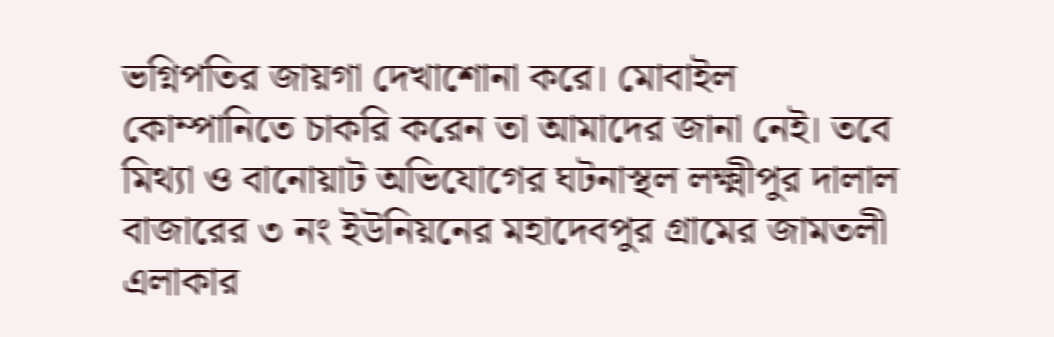ভগ্নিপতির জায়গা দেখাশোনা করে। মোবাইল কোম্পানিতে চাকরি করেন তা আমাদের জানা নেই। তবে মিথ্যা ও বানোয়াট অভিযোগের ঘটনাস্থল লক্ষ্মীপুর দালাল বাজারের ৩ নং ইউনিয়নের মহাদেবপুর গ্রামের জামতলী এলাকার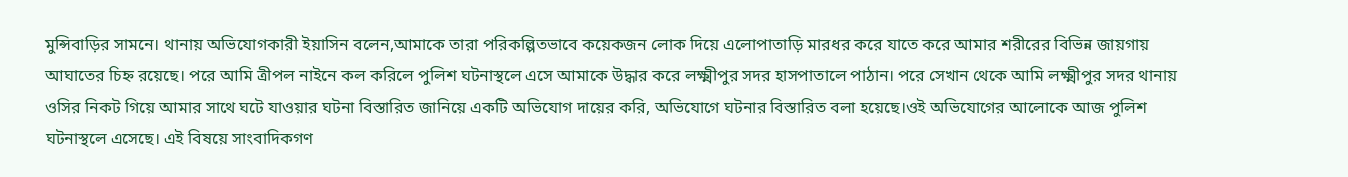মুন্সিবাড়ির সামনে। থানায় অভিযোগকারী ইয়াসিন বলেন,আমাকে তারা পরিকল্পিতভাবে কয়েকজন লোক দিয়ে এলোপাতাড়ি মারধর করে যাতে করে আমার শরীরের বিভিন্ন জায়গায় আঘাতের চিহ্ন রয়েছে। পরে আমি ত্রীপল নাইনে কল করিলে পুলিশ ঘটনাস্থলে এসে আমাকে উদ্ধার করে লক্ষ্মীপুর সদর হাসপাতালে পাঠান। পরে সেখান থেকে আমি লক্ষ্মীপুর সদর থানায় ওসির নিকট গিয়ে আমার সাথে ঘটে যাওয়ার ঘটনা বিস্তারিত জানিয়ে একটি অভিযোগ দায়ের করি, অভিযোগে ঘটনার বিস্তারিত বলা হয়েছে।ওই অভিযোগের আলোকে আজ পুলিশ ঘটনাস্থলে এসেছে। এই বিষয়ে সাংবাদিকগণ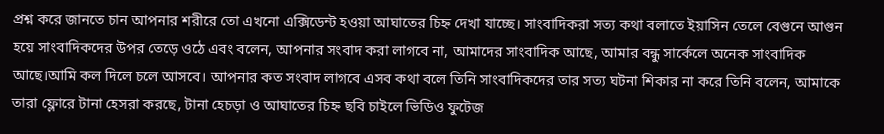প্রশ্ন করে জানতে চান আপনার শরীরে তো এখনো এক্সিডেন্ট হওয়া আঘাতের চিহ্ন দেখা যাচ্ছে। সাংবাদিকরা সত্য কথা বলাতে ইয়াসিন তেলে বেগুনে আগুন হয়ে সাংবাদিকদের উপর তেড়ে ওঠে এবং বলেন, আপনার সংবাদ করা লাগবে না, আমাদের সাংবাদিক আছে, আমার বন্ধু সার্কেলে অনেক সাংবাদিক আছে।আমি কল দিলে চলে আসবে। আপনার কত সংবাদ লাগবে এসব কথা বলে তিনি সাংবাদিকদের তার সত্য ঘটনা শিকার না করে তিনি বলেন, আমাকে তারা ফ্লোরে টানা হেসরা করছে, টানা হেচড়া ও আঘাতের চিহ্ন ছবি চাইলে ভিডিও ফুটেজ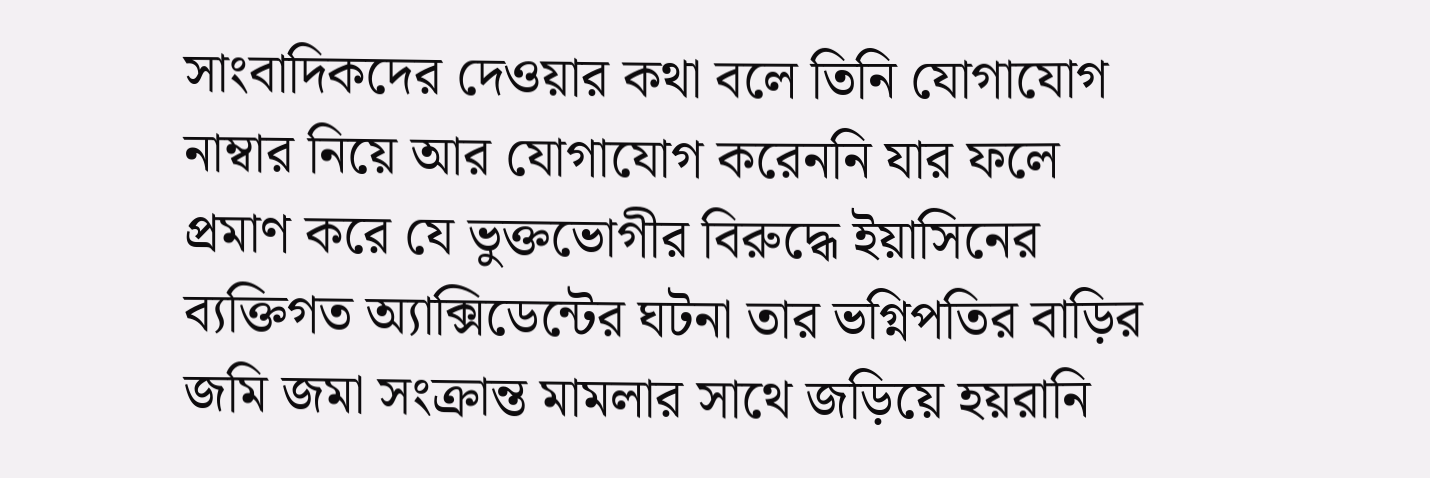সাংবাদিকদের দেওয়ার কথা বলে তিনি যোগাযোগ নাম্বার নিয়ে আর যোগাযোগ করেননি যার ফলে প্রমাণ করে যে ভুক্তভোগীর বিরুদ্ধে ইয়াসিনের ব্যক্তিগত অ্যাক্সিডেন্টের ঘটনা তার ভগ্নিপতির বাড়ির জমি জমা সংক্রান্ত মামলার সাথে জড়িয়ে হয়রানি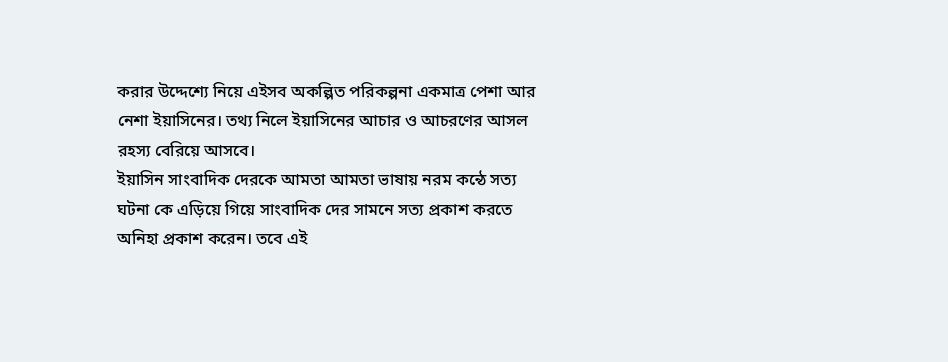করার উদ্দেশ্যে নিয়ে এইসব অকল্পিত পরিকল্পনা একমাত্র পেশা আর নেশা ইয়াসিনের। তথ্য নিলে ইয়াসিনের আচার ও আচরণের আসল রহস্য বেরিয়ে আসবে।
ইয়াসিন সাংবাদিক দেরকে আমতা আমতা ভাষায় নরম কন্ঠে সত্য ঘটনা কে এড়িয়ে গিয়ে সাংবাদিক দের সামনে সত্য প্রকাশ করতে অনিহা প্রকাশ করেন। তবে এই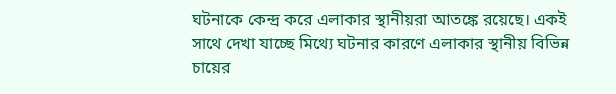ঘটনাকে কেন্দ্র করে এলাকার স্থানীয়রা আতঙ্কে রয়েছে। একই সাথে দেখা যাচ্ছে মিথ্যে ঘটনার কারণে এলাকার স্থানীয় বিভিন্ন চায়ের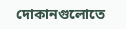দোকানগুলোতে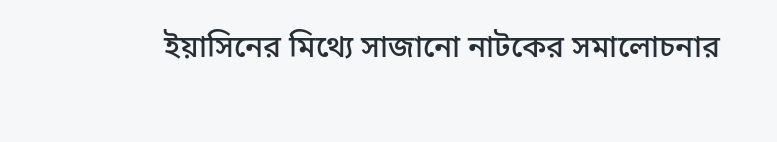ইয়াসিনের মিথ্যে সাজানো নাটকের সমালোচনার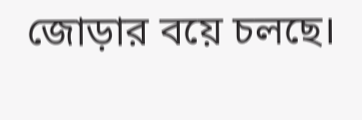জোড়ার বয়ে চলছে।